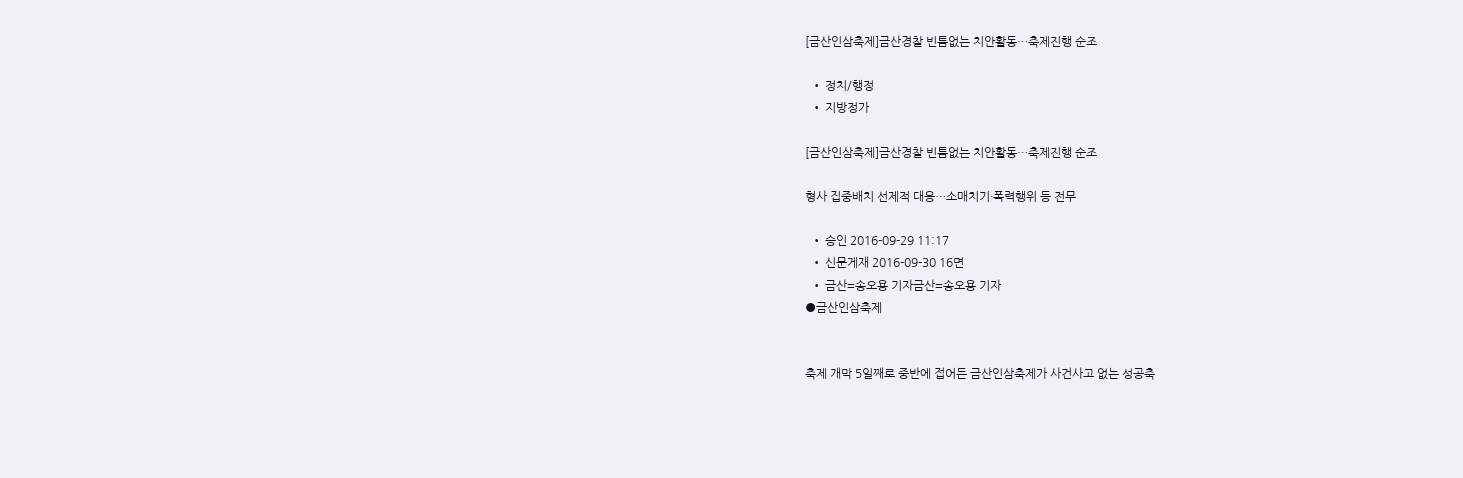[금산인삼축제]금산경찰 빈틈없는 치안활동…축제진행 순조

  • 정치/행정
  • 지방정가

[금산인삼축제]금산경찰 빈틈없는 치안활동…축제진행 순조

형사 집중배치 선제적 대응…소매치기·폭력행위 등 전무

  • 승인 2016-09-29 11:17
  • 신문게재 2016-09-30 16면
  • 금산=송오용 기자금산=송오용 기자
●금산인삼축제


축제 개막 5일째로 중반에 접어든 금산인삼축제가 사건사고 없는 성공축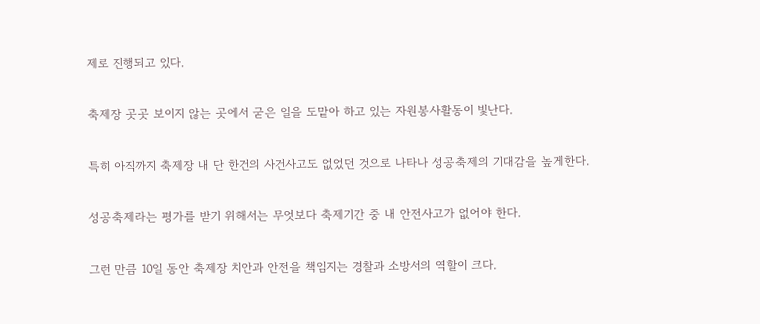제로 진행되고 있다.

축제장 곳곳 보이지 않는 곳에서 굳은 일을 도맡아 하고 있는 자원봉사활동이 빛난다.

특히 아직까지 축제장 내 단 한건의 사건사고도 없었던 것으로 나타나 성공축제의 기대감을 높게한다.

성공축제라는 평가를 받기 위해서는 무엇보다 축제기간 중 내 안전사고가 없어야 한다.

그런 만큼 10일 동안 축제장 치안과 안전을 책임지는 경찰과 소방서의 역할이 크다.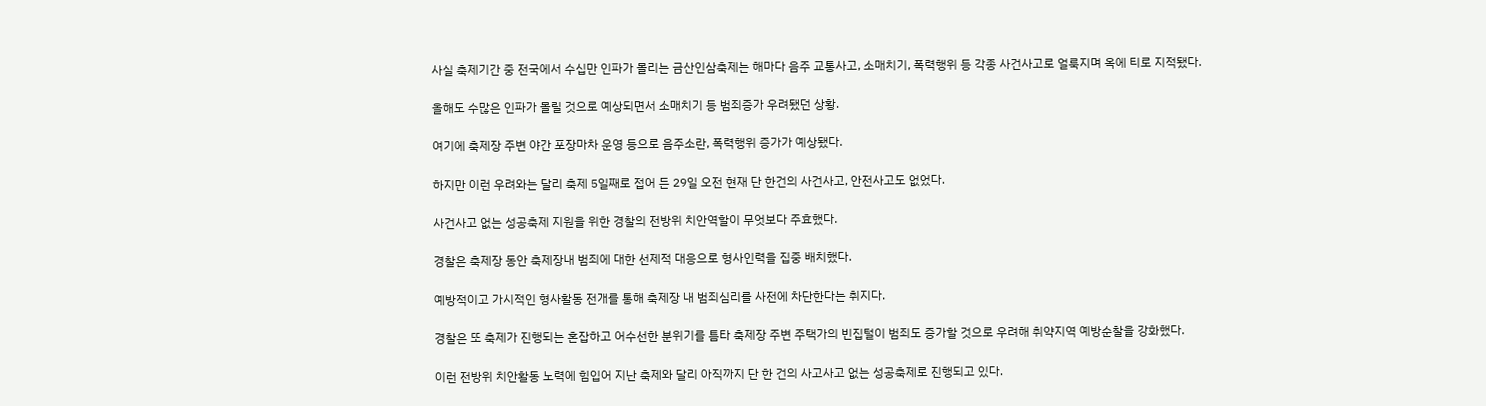사실 축제기간 중 전국에서 수십만 인파가 몰리는 금산인삼축제는 해마다 음주 교통사고, 소매치기, 폭력행위 등 각종 사건사고로 얼룩지며 옥에 티로 지적됐다.

올해도 수많은 인파가 몰릴 것으로 예상되면서 소매치기 등 범죄증가 우려됐던 상황.

여기에 축제장 주변 야간 포장마차 운영 등으로 음주소란, 폭력행위 증가가 예상됐다.

하지만 이런 우려와는 달리 축제 5일째로 접어 든 29일 오전 현재 단 한건의 사건사고, 안전사고도 없었다.

사건사고 없는 성공축제 지원을 위한 경찰의 전방위 치안역할이 무엇보다 주효했다.

경찰은 축제장 동안 축제장내 범죄에 대한 선제적 대응으로 형사인력을 집중 배치했다.

예방적이고 가시적인 형사활동 전개를 통해 축제장 내 범죄심리를 사전에 차단한다는 취지다.

경찰은 또 축제가 진행되는 혼잡하고 어수선한 분위기를 틈타 축제장 주변 주택가의 빈집털이 범죄도 증가할 것으로 우려해 취약지역 예방순찰을 강화했다.

이런 전방위 치안활동 노력에 힘입어 지난 축제와 달리 아직까지 단 한 건의 사고사고 없는 성공축제로 진행되고 있다.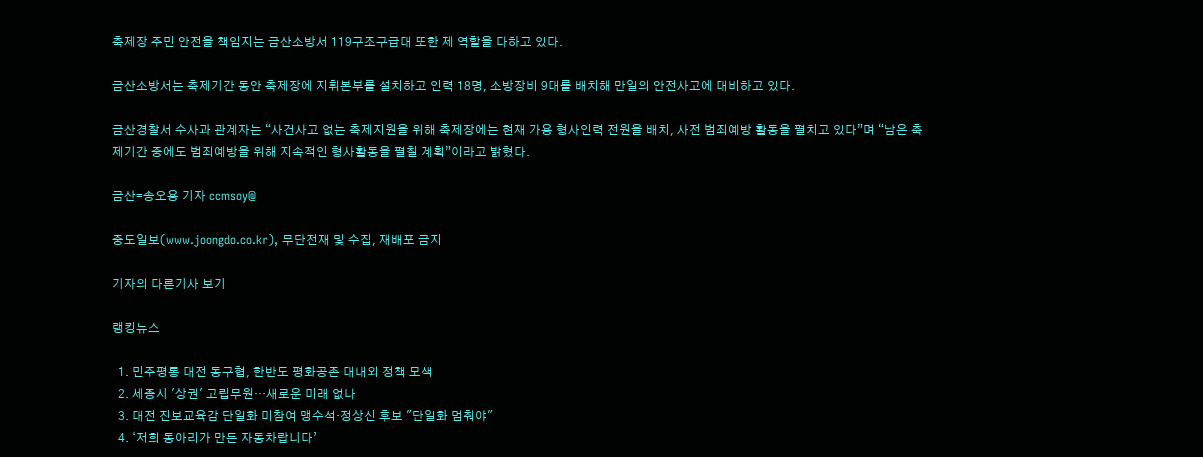축제장 주민 안전을 책임지는 금산소방서 119구조구급대 또한 제 역할을 다하고 있다.

금산소방서는 축제기간 동안 축제장에 지휘본부를 설치하고 인력 18명, 소방장비 9대를 배치해 만일의 안전사고에 대비하고 있다.

금산경찰서 수사과 관계자는 “사건사고 없는 축제지원을 위해 축제장에는 현재 가용 형사인력 전원을 배치, 사전 범죄예방 활동을 펼치고 있다”며 “남은 축제기간 중에도 범죄예방을 위해 지속적인 형사활동을 펼칠 계획”이라고 밝혔다.

금산=송오용 기자 ccmsoy@

중도일보(www.joongdo.co.kr), 무단전재 및 수집, 재배포 금지

기자의 다른기사 보기

랭킹뉴스

  1. 민주평통 대전 동구협, 한반도 평화공존 대내외 정책 모색
  2. 세종시 '상권' 고립무원…새로운 미래 없나
  3. 대전 진보교육감 단일화 미참여 맹수석·정상신 후보 "단일화 멈춰야"
  4. ‘저희 동아리가 만든 자동차랍니다’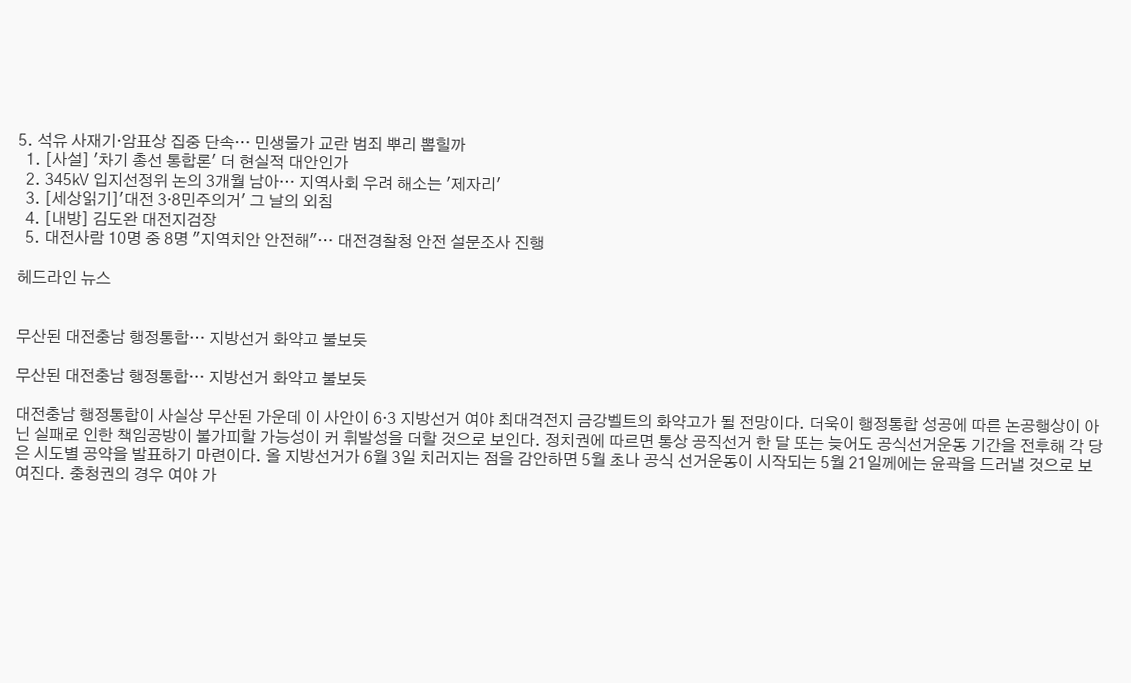5. 석유 사재기·암표상 집중 단속… 민생물가 교란 범죄 뿌리 뽑힐까
  1. [사설] '차기 총선 통합론' 더 현실적 대안인가
  2. 345㎸ 입지선정위 논의 3개월 남아… 지역사회 우려 해소는 '제자리'
  3. [세상읽기]'대전 3·8민주의거' 그 날의 외침
  4. [내방] 김도완 대전지검장
  5. 대전사람 10명 중 8명 "지역치안 안전해"… 대전경찰청 안전 설문조사 진행

헤드라인 뉴스


무산된 대전충남 행정통합… 지방선거 화약고 불보듯

무산된 대전충남 행정통합… 지방선거 화약고 불보듯

대전충남 행정통합이 사실상 무산된 가운데 이 사안이 6·3 지방선거 여야 최대격전지 금강벨트의 화약고가 될 전망이다. 더욱이 행정통합 성공에 따른 논공행상이 아닌 실패로 인한 책임공방이 불가피할 가능성이 커 휘발성을 더할 것으로 보인다. 정치권에 따르면 통상 공직선거 한 달 또는 늦어도 공식선거운동 기간을 전후해 각 당은 시도별 공약을 발표하기 마련이다. 올 지방선거가 6월 3일 치러지는 점을 감안하면 5월 초나 공식 선거운동이 시작되는 5월 21일께에는 윤곽을 드러낼 것으로 보여진다. 충청권의 경우 여야 가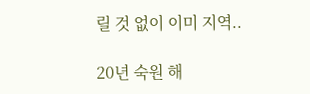릴 것 없이 이미 지역..

20년 숙원 해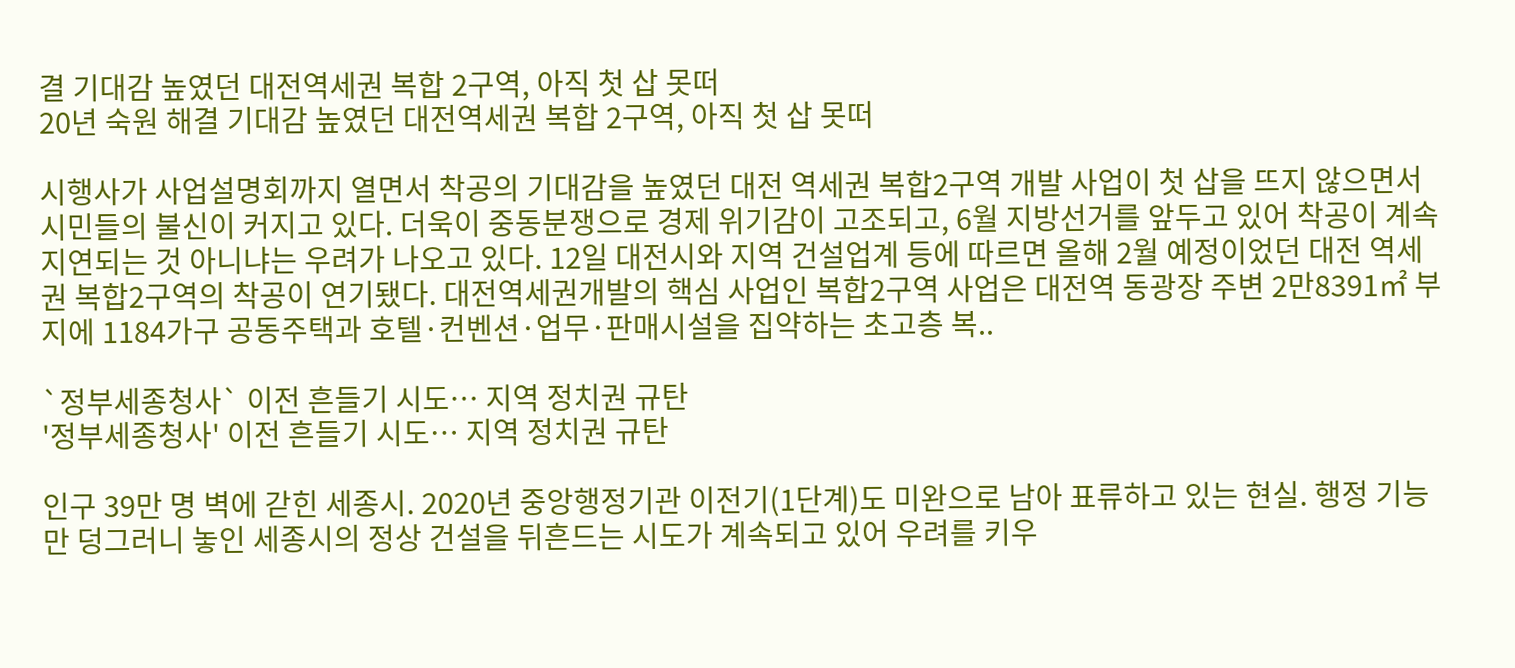결 기대감 높였던 대전역세권 복합 2구역, 아직 첫 삽 못떠
20년 숙원 해결 기대감 높였던 대전역세권 복합 2구역, 아직 첫 삽 못떠

시행사가 사업설명회까지 열면서 착공의 기대감을 높였던 대전 역세권 복합2구역 개발 사업이 첫 삽을 뜨지 않으면서 시민들의 불신이 커지고 있다. 더욱이 중동분쟁으로 경제 위기감이 고조되고, 6월 지방선거를 앞두고 있어 착공이 계속 지연되는 것 아니냐는 우려가 나오고 있다. 12일 대전시와 지역 건설업계 등에 따르면 올해 2월 예정이었던 대전 역세권 복합2구역의 착공이 연기됐다. 대전역세권개발의 핵심 사업인 복합2구역 사업은 대전역 동광장 주변 2만8391㎡ 부지에 1184가구 공동주택과 호텔·컨벤션·업무·판매시설을 집약하는 초고층 복..

`정부세종청사` 이전 흔들기 시도… 지역 정치권 규탄
'정부세종청사' 이전 흔들기 시도… 지역 정치권 규탄

인구 39만 명 벽에 갇힌 세종시. 2020년 중앙행정기관 이전기(1단계)도 미완으로 남아 표류하고 있는 현실. 행정 기능만 덩그러니 놓인 세종시의 정상 건설을 뒤흔드는 시도가 계속되고 있어 우려를 키우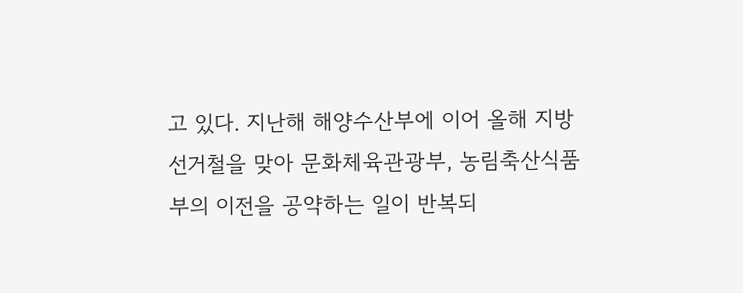고 있다. 지난해 해양수산부에 이어 올해 지방선거철을 맞아 문화체육관광부, 농림축산식품부의 이전을 공약하는 일이 반복되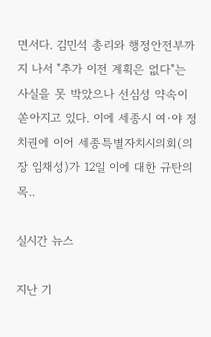면서다. 김민석 총리와 행정안전부까지 나서 "추가 이전 계획은 없다"는 사실을 못 박았으나 선심성 약속이 쏟아지고 있다. 이에 세종시 여·야 정치권에 이어 세종특별자치시의회(의장 임채성)가 12일 이에 대한 규탄의 목..

실시간 뉴스

지난 기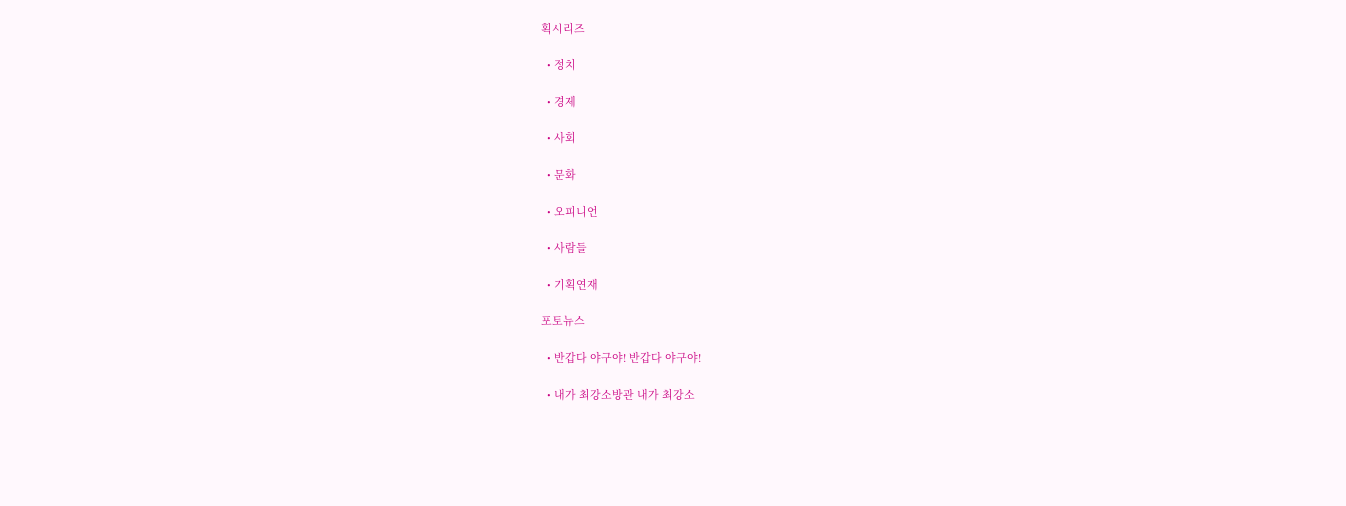획시리즈

  • 정치

  • 경제

  • 사회

  • 문화

  • 오피니언

  • 사람들

  • 기획연재

포토뉴스

  • 반갑다 야구야! 반갑다 야구야!

  • 내가 최강소방관 내가 최강소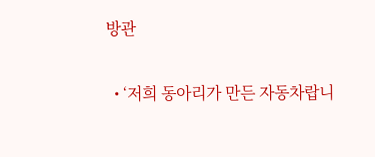방관

  • ‘저희 동아리가 만든 자동차랍니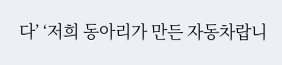다’ ‘저희 동아리가 만든 자동차랍니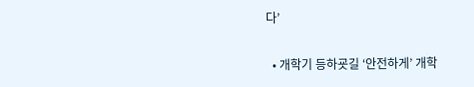다’

  • 개학기 등하굣길 ‘안전하게’ 개학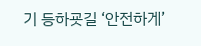기 등하굣길 ‘안전하게’